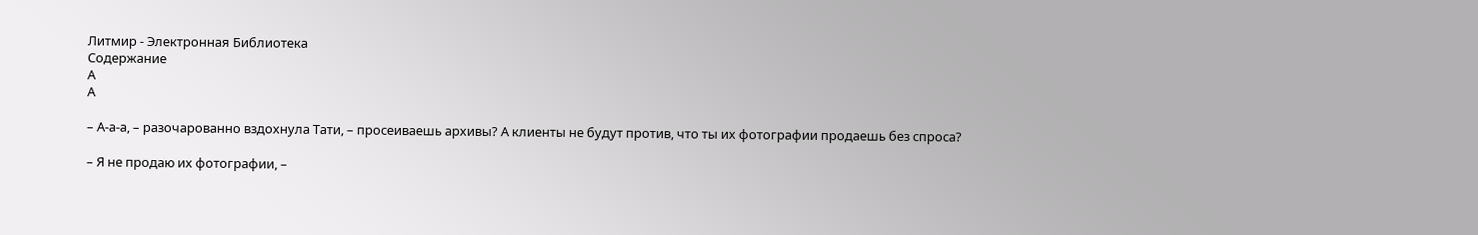Литмир - Электронная Библиотека
Содержание
A
A

– А-а-а, – разочарованно вздохнула Тати, – просеиваешь архивы? А клиенты не будут против, что ты их фотографии продаешь без спроса?

– Я не продаю их фотографии, –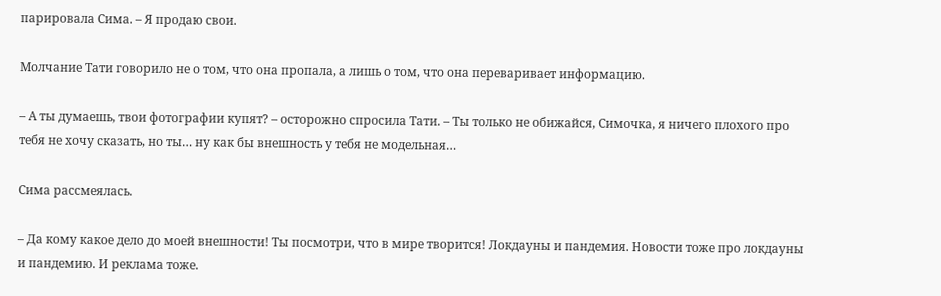парировала Сима. – Я продаю свои.

Молчание Тати говорило не о том, что она пропала, а лишь о том, что она переваривает информацию.

– А ты думаешь, твои фотографии купят? – осторожно спросила Тати. – Ты только не обижайся, Симочка, я ничего плохого про тебя не хочу сказать, но ты… ну как бы внешность у тебя не модельная…

Сима рассмеялась.

– Да кому какое дело до моей внешности! Ты посмотри, что в мире творится! Локдауны и пандемия. Новости тоже про локдауны и пандемию. И реклама тоже.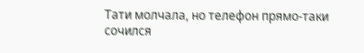Тати молчала, но телефон прямо-таки сочился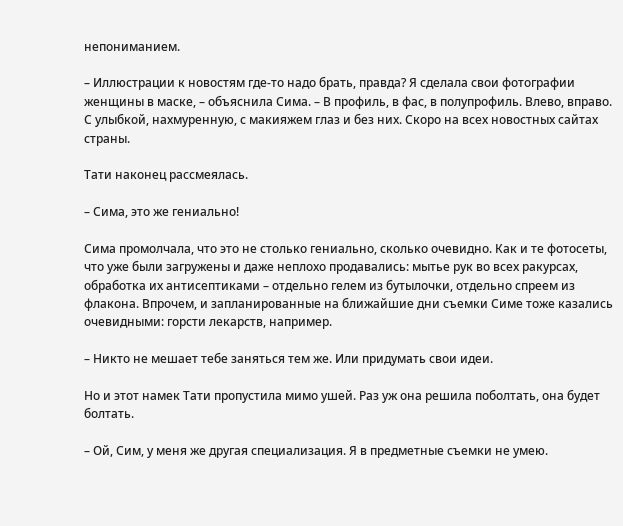непониманием.

– Иллюстрации к новостям где-то надо брать, правда? Я сделала свои фотографии женщины в маске, – объяснила Сима. – В профиль, в фас, в полупрофиль. Влево, вправо. С улыбкой, нахмуренную, с макияжем глаз и без них. Скоро на всех новостных сайтах страны.

Тати наконец рассмеялась.

– Сима, это же гениально!

Сима промолчала, что это не столько гениально, сколько очевидно. Как и те фотосеты, что уже были загружены и даже неплохо продавались: мытье рук во всех ракурсах, обработка их антисептиками – отдельно гелем из бутылочки, отдельно спреем из флакона. Впрочем, и запланированные на ближайшие дни съемки Симе тоже казались очевидными: горсти лекарств, например.

– Никто не мешает тебе заняться тем же. Или придумать свои идеи.

Но и этот намек Тати пропустила мимо ушей. Раз уж она решила поболтать, она будет болтать.

– Ой, Сим, у меня же другая специализация. Я в предметные съемки не умею.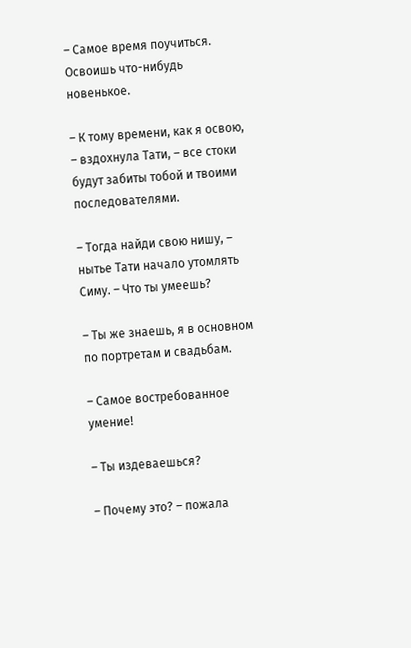– Самое время поучиться. Освоишь что-нибудь новенькое.

– К тому времени, как я освою, – вздохнула Тати, – все стоки будут забиты тобой и твоими последователями.

– Тогда найди свою нишу, – нытье Тати начало утомлять Симу. – Что ты умеешь?

– Ты же знаешь, я в основном по портретам и свадьбам.

– Самое востребованное умение!

– Ты издеваешься?

– Почему это? – пожала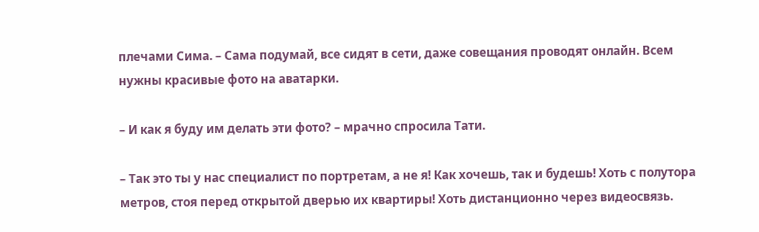плечами Сима. – Сама подумай, все сидят в сети, даже совещания проводят онлайн. Всем нужны красивые фото на аватарки.

– И как я буду им делать эти фото? – мрачно спросила Тати.

– Так это ты у нас специалист по портретам, а не я! Как хочешь, так и будешь! Хоть с полутора метров, стоя перед открытой дверью их квартиры! Хоть дистанционно через видеосвязь.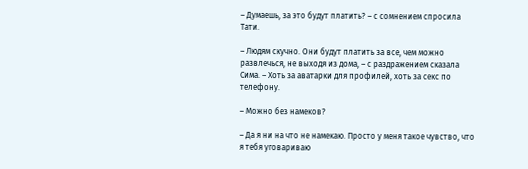– Думаешь, за это будут платить? – с сомнением спросила Тати.

– Людям скучно. Они будут платить за все, чем можно развлечься, не выходя из дома, – с раздражением сказала Сима. – Хоть за аватарки для профилей, хоть за секс по телефону.

– Можно без намеков?

– Да я ни на что не намекаю. Просто у меня такое чувство, что я тебя уговариваю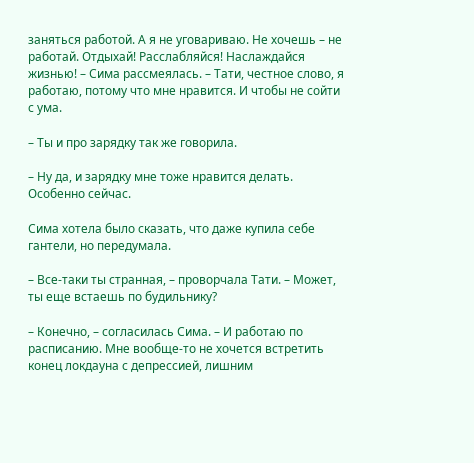заняться работой. А я не уговариваю. Не хочешь – не работай. Отдыхай! Расслабляйся! Наслаждайся жизнью! – Сима рассмеялась. – Тати, честное слово, я работаю, потому что мне нравится. И чтобы не сойти с ума.

– Ты и про зарядку так же говорила.

– Ну да, и зарядку мне тоже нравится делать. Особенно сейчас.

Сима хотела было сказать, что даже купила себе гантели, но передумала.

– Все-таки ты странная, – проворчала Тати. – Может, ты еще встаешь по будильнику?

– Конечно, – согласилась Сима. – И работаю по расписанию. Мне вообще-то не хочется встретить конец локдауна с депрессией, лишним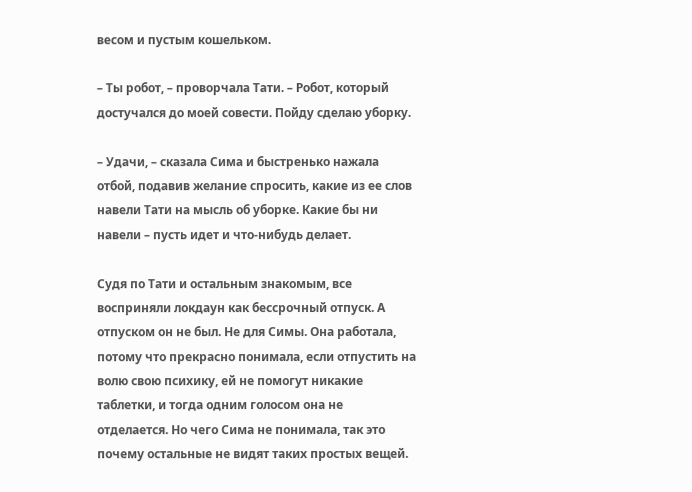весом и пустым кошельком.

– Ты робот, – проворчала Тати. – Робот, который достучался до моей совести. Пойду сделаю уборку.

– Удачи, – сказала Сима и быстренько нажала отбой, подавив желание спросить, какие из ее слов навели Тати на мысль об уборке. Какие бы ни навели – пусть идет и что-нибудь делает.

Судя по Тати и остальным знакомым, все восприняли локдаун как бессрочный отпуск. А отпуском он не был. Не для Симы. Она работала, потому что прекрасно понимала, если отпустить на волю свою психику, ей не помогут никакие таблетки, и тогда одним голосом она не отделается. Но чего Сима не понимала, так это почему остальные не видят таких простых вещей.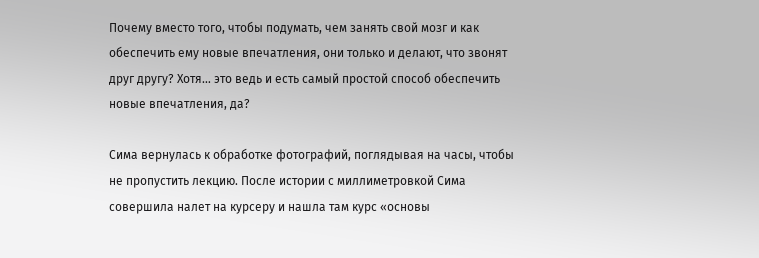Почему вместо того, чтобы подумать, чем занять свой мозг и как обеспечить ему новые впечатления, они только и делают, что звонят друг другу? Хотя… это ведь и есть самый простой способ обеспечить новые впечатления, да?

Сима вернулась к обработке фотографий, поглядывая на часы, чтобы не пропустить лекцию. После истории с миллиметровкой Сима совершила налет на курсеру и нашла там курс «основы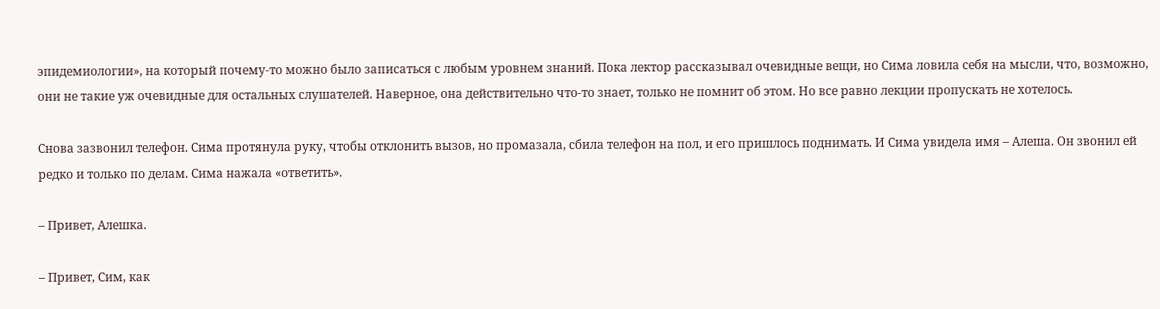эпидемиологии», на который почему-то можно было записаться с любым уровнем знаний. Пока лектор рассказывал очевидные вещи, но Сима ловила себя на мысли, что, возможно, они не такие уж очевидные для остальных слушателей. Наверное, она действительно что-то знает, только не помнит об этом. Но все равно лекции пропускать не хотелось.

Снова зазвонил телефон. Сима протянула руку, чтобы отклонить вызов, но промазала, сбила телефон на пол, и его пришлось поднимать. И Сима увидела имя – Алеша. Он звонил ей редко и только по делам. Сима нажала «ответить».

– Привет, Алешка.

– Привет, Сим, как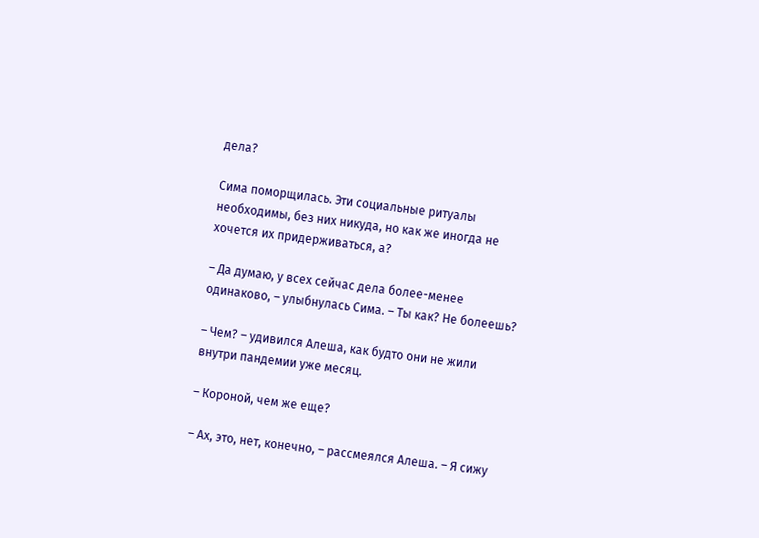дела?

Сима поморщилась. Эти социальные ритуалы необходимы, без них никуда, но как же иногда не хочется их придерживаться, а?

– Да думаю, у всех сейчас дела более-менее одинаково, – улыбнулась Сима. – Ты как? Не болеешь?

– Чем? – удивился Алеша, как будто они не жили внутри пандемии уже месяц.

– Короной, чем же еще?

– Ах, это, нет, конечно, – рассмеялся Алеша. – Я сижу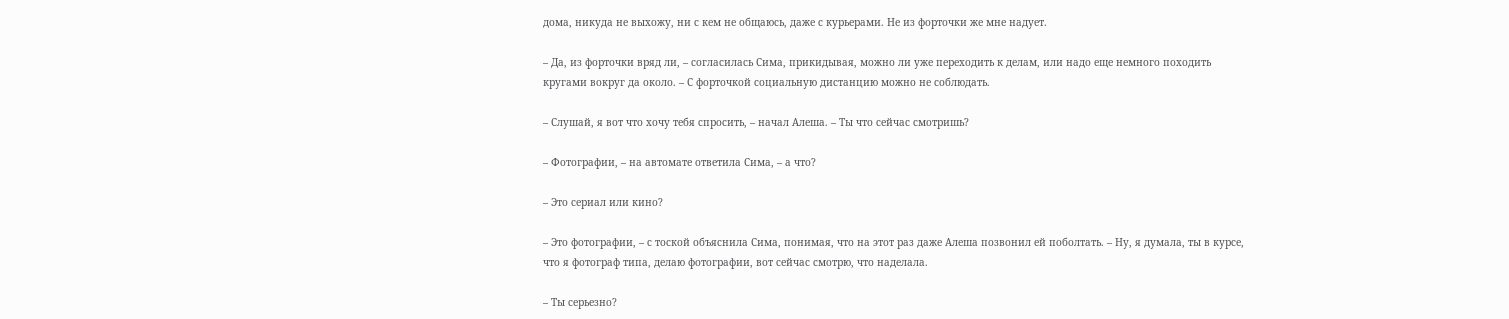дома, никуда не выхожу, ни с кем не общаюсь, даже с курьерами. Не из форточки же мне надует.

– Да, из форточки вряд ли, – согласилась Сима, прикидывая, можно ли уже переходить к делам, или надо еще немного походить кругами вокруг да около. – С форточкой социальную дистанцию можно не соблюдать.

– Слушай, я вот что хочу тебя спросить, – начал Алеша. – Ты что сейчас смотришь?

– Фотографии, – на автомате ответила Сима, – а что?

– Это сериал или кино?

– Это фотографии, – с тоской объяснила Сима, понимая, что на этот раз даже Алеша позвонил ей поболтать. – Ну, я думала, ты в курсе, что я фотограф типа, делаю фотографии, вот сейчас смотрю, что наделала.

– Ты серьезно?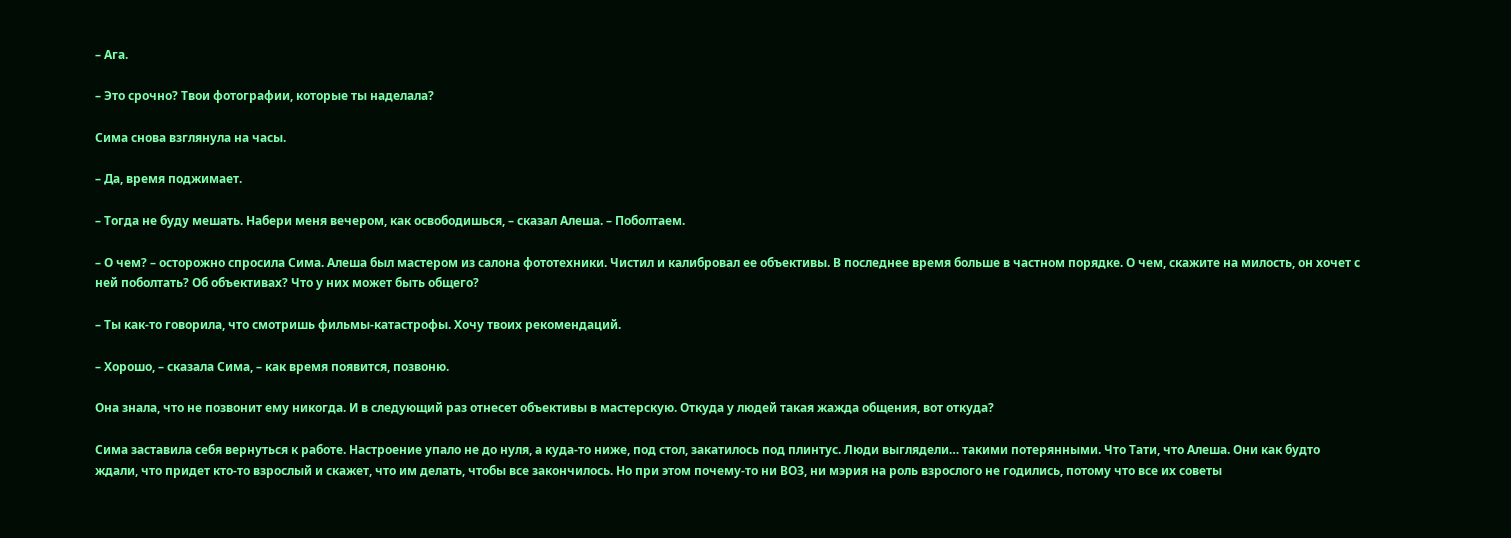– Ага.

– Это срочно? Твои фотографии, которые ты наделала?

Сима снова взглянула на часы.

– Да, время поджимает.

– Тогда не буду мешать. Набери меня вечером, как освободишься, – сказал Алеша. – Поболтаем.

– О чем? – осторожно спросила Сима. Алеша был мастером из салона фототехники. Чистил и калибровал ее объективы. В последнее время больше в частном порядке. О чем, скажите на милость, он хочет с ней поболтать? Об объективах? Что у них может быть общего?

– Ты как-то говорила, что смотришь фильмы-катастрофы. Хочу твоих рекомендаций.

– Хорошо, – сказала Сима, – как время появится, позвоню.

Она знала, что не позвонит ему никогда. И в следующий раз отнесет объективы в мастерскую. Откуда у людей такая жажда общения, вот откуда?

Сима заставила себя вернуться к работе. Настроение упало не до нуля, а куда-то ниже, под стол, закатилось под плинтус. Люди выглядели… такими потерянными. Что Тати, что Алеша. Они как будто ждали, что придет кто-то взрослый и скажет, что им делать, чтобы все закончилось. Но при этом почему-то ни ВОЗ, ни мэрия на роль взрослого не годились, потому что все их советы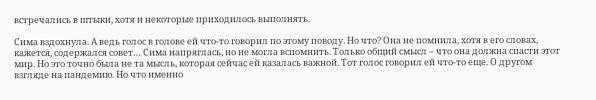встречались в штыки, хотя и некоторые приходилось выполнять.

Сима вздохнула. А ведь голос в голове ей что-то говорил по этому поводу. Но что? Она не помнила, хотя в его словах, кажется, содержался совет… Сима напряглась, но не могла вспомнить. Только общий смысл – что она должна спасти этот мир. Но это точно была не та мысль, которая сейчас ей казалась важной. Тот голос говорил ей что-то еще. О другом взгляде на пандемию. Но что именно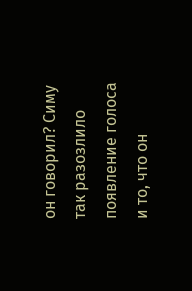он говорил? Симу так разозлило появление голоса и то, что он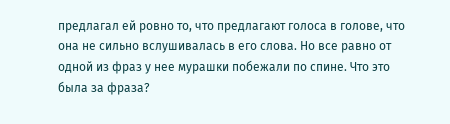предлагал ей ровно то, что предлагают голоса в голове, что она не сильно вслушивалась в его слова. Но все равно от одной из фраз у нее мурашки побежали по спине. Что это была за фраза?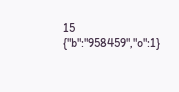15
{"b":"958459","o":1}